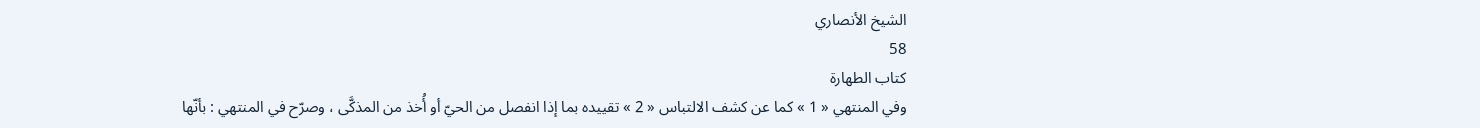الشيخ الأنصاري
58
كتاب الطهارة
وفي المنتهي « 1 » كما عن كشف الالتباس « 2 » تقييده بما إذا انفصل من الحيّ أو أُخذ من المذكَّى ، وصرّح في المنتهي : بأنّها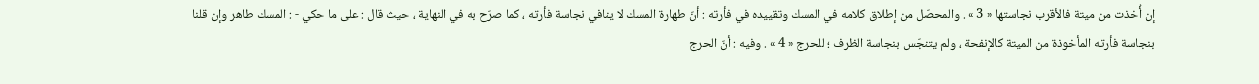إن أُخذت من ميتة فالأقرب نجاستها « 3 » . والمحصّل من إطلاق كلامه في المسك وتقييده في فأرته : أنّ طهارة المسك لا ينافي نجاسة فأرته ، كما صرّح به في النهاية ، حيث قال : على ما حكي - : المسك طاهر وإن قلنا بنجاسة فأرته المأخوذة من الميتة كالإنفحة ، ولم يتنجّس بنجاسة الظرف ؛ للحرج « 4 » . وفيه : أنّ الحرج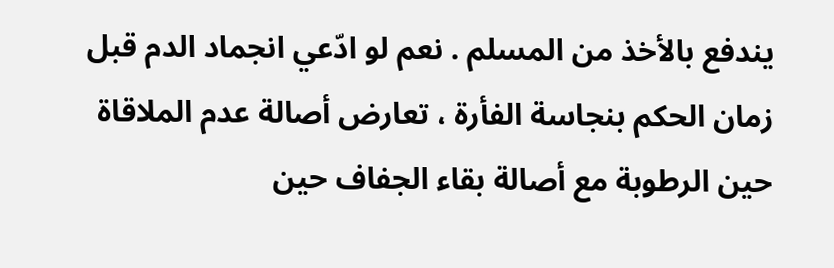يندفع بالأخذ من المسلم . نعم لو ادّعي انجماد الدم قبل زمان الحكم بنجاسة الفأرة ، تعارض أصالة عدم الملاقاة حين الرطوبة مع أصالة بقاء الجفاف حين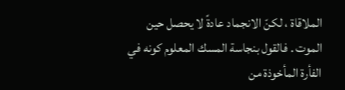الملاقاة ، لكنّ الانجماد عادةً لا يحصل حين الموت . فالقول بنجاسة المسك المعلوم كونه في الفأرة المأخوذة من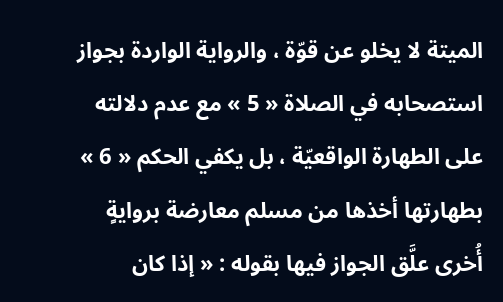الميتة لا يخلو عن قوّة ، والرواية الواردة بجواز استصحابه في الصلاة « 5 » مع عدم دلالته على الطهارة الواقعيّة ، بل يكفي الحكم « 6 » بطهارتها أخذها من مسلم معارضة بروايةٍ أُخرى علَّق الجواز فيها بقوله : « إذا كان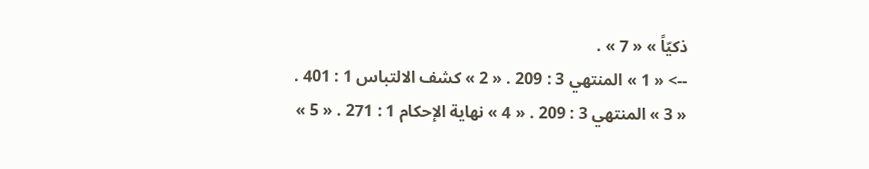ذكيّاً » « 7 » .
--> « 1 » المنتهي 3 : 209 . « 2 » كشف الالتباس 1 : 401 . « 3 » المنتهي 3 : 209 . « 4 » نهاية الإحكام 1 : 271 . « 5 »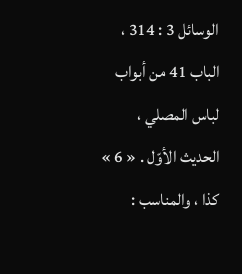الوسائل 3 : 314 ، الباب 41 من أبواب لباس المصلي ، الحديث الأوّل . « 6 » كذا ، والمناسب :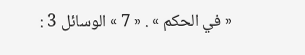« في الحكم » . « 7 » الوسائل 3 :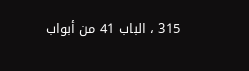315 ، الباب 41 من أبواب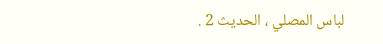لباس المصلي ، الحديث 2 .